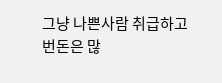그냥 나쁜사람 취급하고
번돈은 많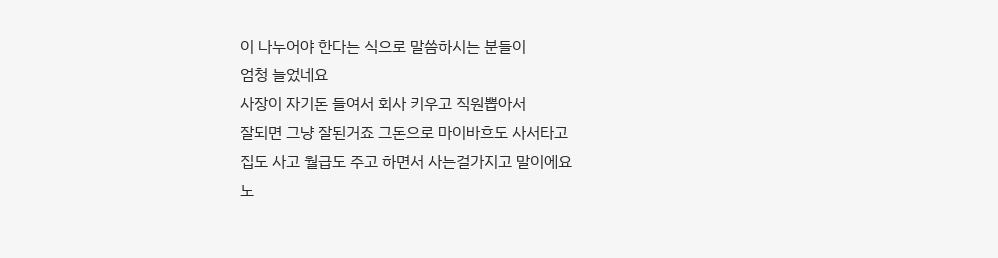이 나누어야 한다는 식으로 말씀하시는 분들이
엄청 늘었네요
사장이 자기돈 들여서 회사 키우고 직원뽑아서
잘되면 그냥 잘된거죠 그돈으로 마이바흐도 사서타고
집도 사고 월급도 주고 하면서 사는걸가지고 말이에요
노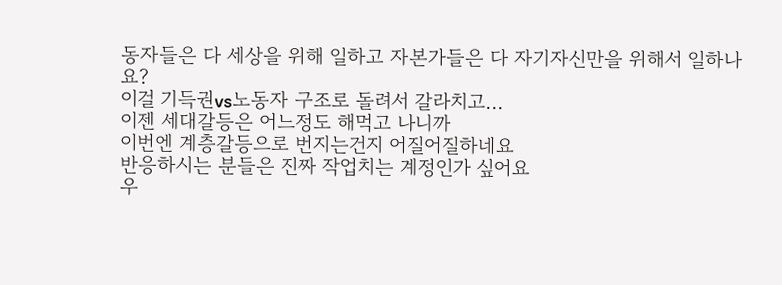동자들은 다 세상을 위해 일하고 자본가들은 다 자기자신만을 위해서 일하나요?
이걸 기득권vs노동자 구조로 돌려서 갈라치고...
이젠 세대갈등은 어느정도 해먹고 나니까
이번엔 계층갈등으로 번지는건지 어질어질하네요
반응하시는 분들은 진짜 작업치는 계정인가 싶어요
우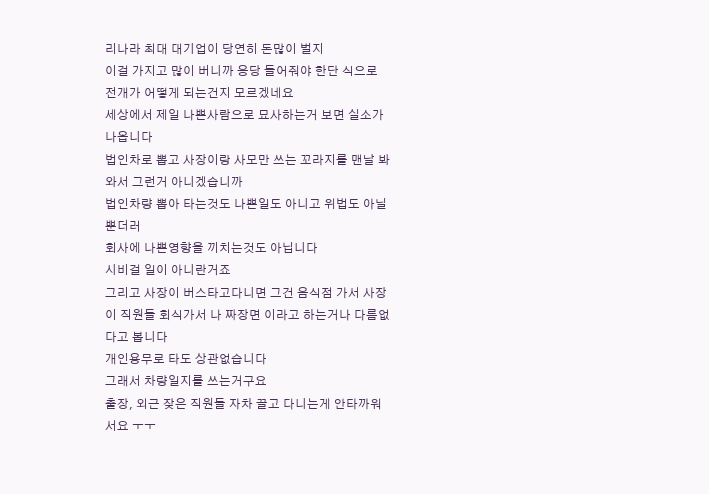리나라 최대 대기업이 당연히 돈많이 벌지
이걸 가지고 많이 버니까 응당 들어줘야 한단 식으로 전개가 어떻게 되는건지 모르겠네요
세상에서 제일 나쁜사람으로 묘사하는거 보면 실소가 나옵니다
법인차로 뽑고 사장이랑 사모만 쓰는 꼬라지를 맨날 봐와서 그런거 아니겠습니까
법인차량 뽑아 타는것도 나쁜일도 아니고 위법도 아닐뿐더러
회사에 나쁜영향을 끼치는것도 아닙니다
시비걸 일이 아니란거죠
그리고 사장이 버스타고다니면 그건 음식점 가서 사장이 직원들 회식가서 나 짜장면 이라고 하는거나 다름없다고 봅니다
개인용무로 타도 상관없습니다
그래서 차량일지를 쓰는거구요
출장, 외근 잦은 직원들 자차 끌고 다니는게 안타까워서요 ㅜㅜ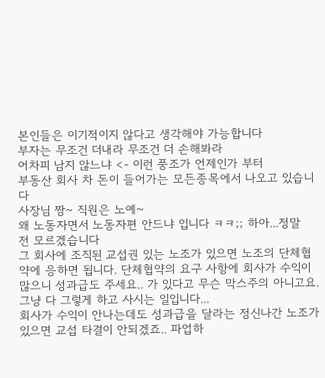본인들은 이기적이지 않다고 생각해야 가능합니다
부자는 무조건 더내라 무조건 더 손해봐라
어차피 남지 않느냐 <- 이런 풍조가 언제인가 부터
부동산 회사 차 돈이 들어가는 모든종목에서 나오고 있습니다
사장님 짱~ 직원은 노예~
왜 노동자면서 노동자편 안드냐 입니다 ㅋㅋ;; 하아...정말
전 모르겠습니다
그 회사에 조직된 교섭권 있는 노조가 있으면 노조의 단체협약에 응하면 됩니다. 단체협약의 요구 사항에 회사가 수익이 많으니 성과급도 주세요.. 가 있다고 무슨 막스주의 아니고요. 그냥 다 그렇게 하고 사시는 일입니다...
회사가 수익이 안나는데도 성과급을 달라는 정신나간 노조가 있으면 교섭 타결이 안되겠죠.. 파업하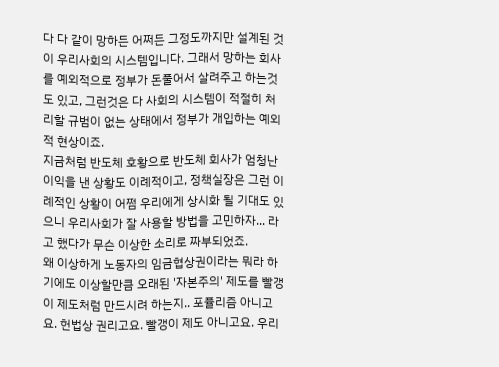다 다 같이 망하든 어쩌든 그정도까지만 설계된 것이 우리사회의 시스템입니다. 그래서 망하는 회사를 예외적으로 정부가 돈풀어서 살려주고 하는것도 있고, 그런것은 다 사회의 시스템이 적절히 처리할 규범이 없는 상태에서 정부가 개입하는 예외적 현상이죠.
지금처럼 반도체 호황으로 반도체 회사가 엄청난 이익을 낸 상황도 이례적이고, 정책실장은 그런 이례적인 상황이 어쩜 우리에게 상시화 될 기대도 있으니 우리사회가 잘 사용할 방법을 고민하자... 라고 했다가 무슨 이상한 소리로 짜부되었죠.
왜 이상하게 노동자의 임금협상권이라는 뭐라 하기에도 이상할만큼 오래된 '자본주의' 제도를 빨갱이 제도처럼 만드시려 하는지.. 포퓰리즘 아니고요. 헌법상 권리고요. 빨갱이 제도 아니고요. 우리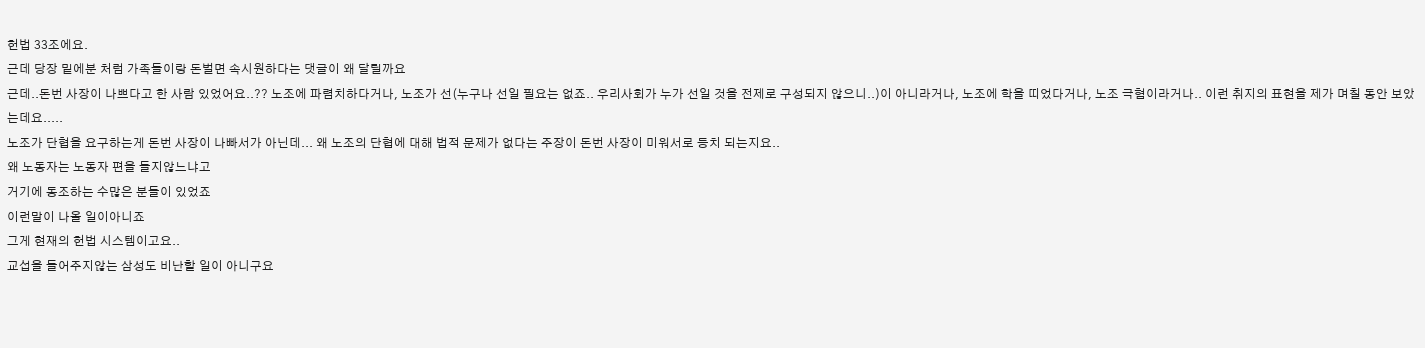헌법 33조에요.
근데 당장 밑에분 처럼 가족들이랑 돈벌면 속시원하다는 댓글이 왜 달릴까요
근데..돈번 사장이 나쁘다고 한 사람 있었어요..?? 노조에 파렴치하다거나, 노조가 선(누구나 선일 필요는 없죠.. 우리사회가 누가 선일 것을 전제로 구성되지 않으니..)이 아니라거나, 노조에 학을 띠었다거나, 노조 극혐이라거나.. 이런 취지의 표현을 제가 며칠 동안 보았는데요.....
노조가 단협을 요구하는게 돈번 사장이 나빠서가 아닌데... 왜 노조의 단협에 대해 법적 문제가 없다는 주장이 돈번 사장이 미워서로 등치 되는지요..
왜 노동자는 노동자 편을 들지않느냐고
거기에 동조하는 수많은 분들이 있었죠
이런말이 나올 일이아니죠
그게 현재의 헌법 시스템이고요..
교섭을 들어주지않는 삼성도 비난할 일이 아니구요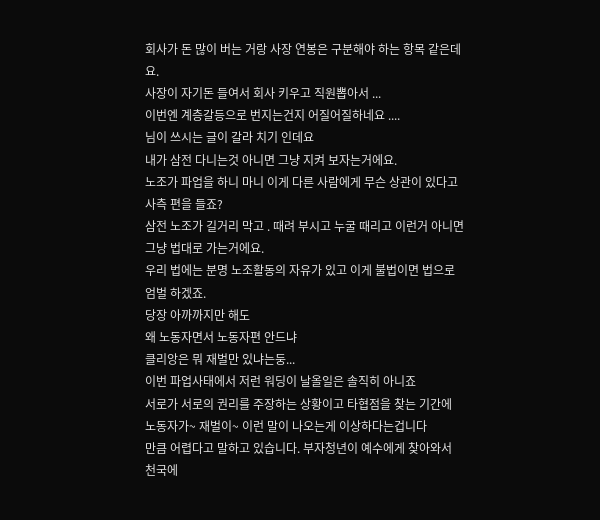회사가 돈 많이 버는 거랑 사장 연봉은 구분해야 하는 항목 같은데요.
사장이 자기돈 들여서 회사 키우고 직원뽑아서 ...
이번엔 계층갈등으로 번지는건지 어질어질하네요 ....
님이 쓰시는 글이 갈라 치기 인데요
내가 삼전 다니는것 아니면 그냥 지켜 보자는거에요.
노조가 파업을 하니 마니 이게 다른 사람에게 무슨 상관이 있다고 사측 편을 들죠?
삼전 노조가 길거리 막고 . 때려 부시고 누굴 때리고 이런거 아니면 그냥 법대로 가는거에요.
우리 법에는 분명 노조활동의 자유가 있고 이게 불법이면 법으로 엄벌 하겠죠.
당장 아까까지만 해도
왜 노동자면서 노동자편 안드냐
클리앙은 뭐 재벌만 있냐는둥...
이번 파업사태에서 저런 워딩이 날올일은 솔직히 아니죠
서로가 서로의 권리를 주장하는 상황이고 타협점을 찾는 기간에
노동자가~ 재벌이~ 이런 말이 나오는게 이상하다는겁니다
만큼 어렵다고 말하고 있습니다. 부자청년이 예수에게 찾아와서 천국에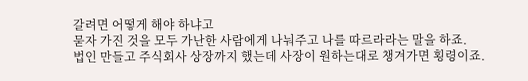갈려면 어떻게 해야 하냐고
묻자 가진 것을 모두 가난한 사람에게 나눠주고 나를 따르라라는 말을 하죠.
법인 만들고 주식회사 상장까지 했는데 사장이 원하는대로 챙겨가면 횡령이죠.